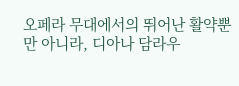오페라 무대에서의 뛰어난 활약뿐만 아니라, 디아나 담라우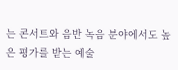는 콘서트와 음반 녹음 분야에서도 높은 평가를 받는 예술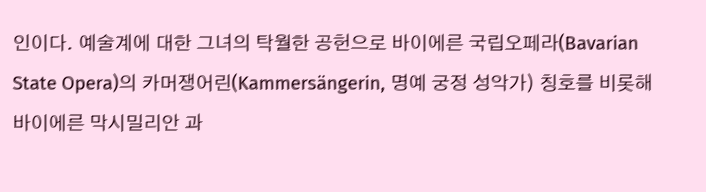인이다. 예술계에 대한 그녀의 탁월한 공헌으로 바이에른 국립오페라(Bavarian State Opera)의 카머쟁어린(Kammersängerin, 명예 궁정 성악가) 칭호를 비롯해 바이에른 막시밀리안 과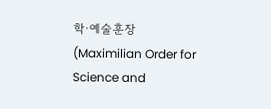학·예술훈장(Maximilian Order for Science and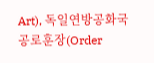Art), 독일연방공화국 공로훈장(Order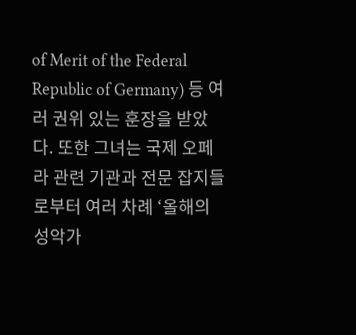of Merit of the Federal Republic of Germany) 등 여러 권위 있는 훈장을 받았다. 또한 그녀는 국제 오페라 관련 기관과 전문 잡지들로부터 여러 차례 ‘올해의 성악가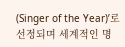(Singer of the Year)’로 선정되며 세계적인 명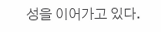성을 이어가고 있다.